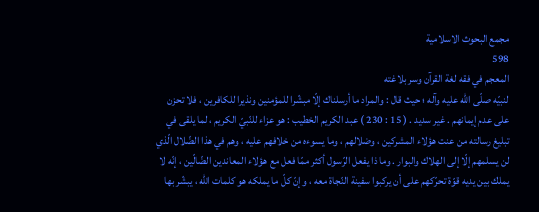مجمع البحوث الاسلامية
598
المعجم في فقه لغة القرآن وسر بلاغته
لنبيّه صلّى اللّه عليه وآله ؛ حيث قال : والمراد ما أرسلناك إلّا مبشّرا للمؤمنين ونذيرا للكافرين ، فلا تحزن على عدم إيمانهم . غير سديد . ( 15 : 230 ) عبد الكريم الخطيب : هو عزاء للنّبيّ الكريم ، لما يلقى في تبليغ رسالته من عنت هؤلاء المشركين ، وضلالهم ، وما يسوءه من خلافهم عليه ، وهم في هذا الضّلال الّذي لن يسلمهم إلّا إلى الهلاك والبوار . وما ذا يفعل الرّسول أكثر ممّا فعل مع هؤلاء المعاندين الضّالّين ، إنّه لا يملك بين يديه قوّة تحرّكهم على أن يركبوا سفينة النّجاة معه ، وإنّ كلّ ما يملكه هو كلمات اللّه ، يبشّر بها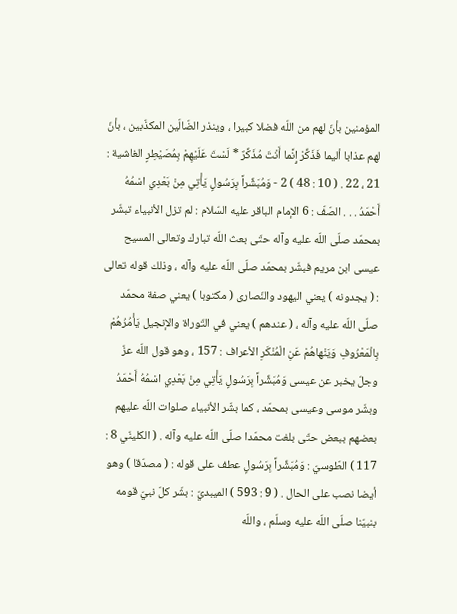المؤمنين بأنّ لهم من اللّه فضلا كبيرا ، وينذر الضّالّين المكذّبين ، بأنّ لهم عذابا أليما فَذَكِّرْ إِنَّما أَنْتَ مُذَكِّرٌ * لَسْتَ عَلَيْهِمْ بِمُصَيْطِرٍ الغاشية : 21 ، 22 . ( 10 : 48 ) 2 - وَمُبَشِّراً بِرَسُولٍ يَأْتِي مِنْ بَعْدِي اسْمُهُ أَحْمَدُ . . . الصّفّ : 6 الإمام الباقر عليه السّلام : لم تزل الأنبياء تبشّر بمحمّد صلّى اللّه عليه وآله حتّى بعث اللّه تبارك وتعالى المسيح عيسى ابن مريم فبشّر بمحمّد صلّى اللّه عليه وآله ، وذلك قوله تعالى : ( يجدونه ) يعني اليهود والنّصارى ( مكتوبا ) يعني صفة محمّد صلّى اللّه عليه وآله ، ( عندهم ) يعني في التّوراة والإنجيل يَأْمُرُهُمْ بِالْمَعْرُوفِ وَيَنْهاهُمْ عَنِ الْمُنْكَرِ الأعراف : 157 ، وهو قول اللّه عزّ وجلّ يخبر عن عيسى وَمُبَشِّراً بِرَسُولٍ يَأْتِي مِنْ بَعْدِي اسْمُهُ أَحْمَدُ وبشّر موسى وعيسى بمحمّد ، كما بشّر الأنبياء صلوات اللّه عليهم بعضهم ببعض حتّى بلغت محمّدا صلّى اللّه عليه وآله . ( الكلينّي 8 : 117 ) الطّوسيّ : وَمُبَشِّراً بِرَسُولٍ عطف على قوله : ( مصدّقا ) وهو أيضا نصب على الحال . ( 9 : 593 ) الميبديّ : بشّر كلّ نبيّ قومه بنبيّنا صلّى اللّه عليه وسلّم ، واللّه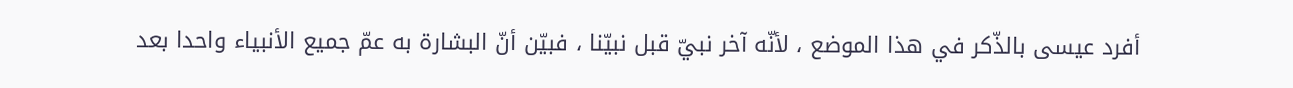أفرد عيسى بالذّكر في هذا الموضع ، لأنّه آخر نبيّ قبل نبيّنا ، فبيّن أنّ البشارة به عمّ جميع الأنبياء واحدا بعد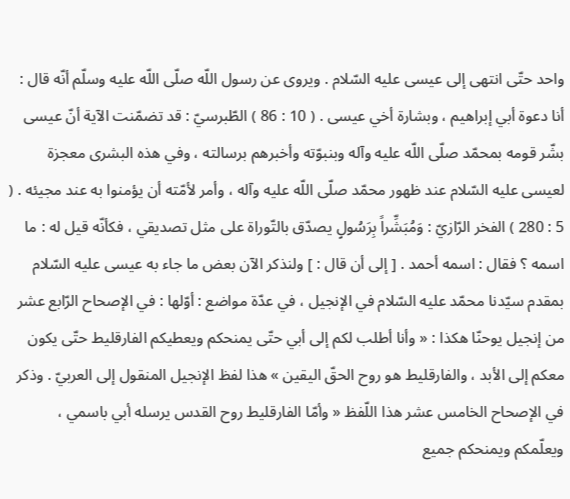واحد حتّى انتهى إلى عيسى عليه السّلام . ويروى عن رسول اللّه صلّى اللّه عليه وسلّم أنّه قال : أنا دعوة أبي إبراهيم ، وبشارة أخي عيسى . ( 10 : 86 ) الطّبرسيّ : قد تضمّنت الآية أنّ عيسى بشّر قومه بمحمّد صلّى اللّه عليه وآله وبنبوّته وأخبرهم برسالته ، وفي هذه البشرى معجزة لعيسى عليه السّلام عند ظهور محمّد صلّى اللّه عليه وآله ، وأمر لأمّته أن يؤمنوا به عند مجيئه . ( 5 : 280 ) الفخر الرّازيّ : وَمُبَشِّراً بِرَسُولٍ يصدّق بالتّوراة على مثل تصديقي ، فكأنّه قيل له : ما اسمه ؟ فقال : اسمه أحمد . [ إلى أن قال : ] ولنذكر الآن بعض ما جاء به عيسى عليه السّلام بمقدم سيّدنا محمّد عليه السّلام في الإنجيل ، في عدّة مواضع : أوّلها : في الإصحاح الرّابع عشر من إنجيل يوحنّا هكذا : « وأنا أطلب لكم إلى أبي حتّى يمنحكم ويعطيكم الفارقليط حتّى يكون معكم إلى الأبد ، والفارقليط هو روح الحقّ اليقين » هذا لفظ الإنجيل المنقول إلى العربيّ . وذكر في الإصحاح الخامس عشر هذا اللّفظ « وأمّا الفارقليط روح القدس يرسله أبي باسمي ، ويعلّمكم ويمنحكم جميع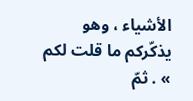الأشياء ، وهو يذكّركم ما قلت لكم » . ثمّ